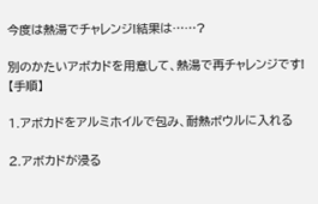今度は熱湯でチャレンジ!結果は……?

別のかたいアボカドを用意して、熱湯で再チャレンジです!
【手順】

1.アボカドをアルミホイルで包み、耐熱ボウルに入れる

2.アボカドが浸る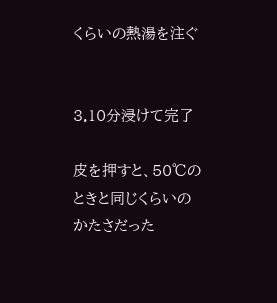くらいの熱湯を注ぐ


3.10分浸けて完了

皮を押すと、50℃のときと同じくらいのかたさだった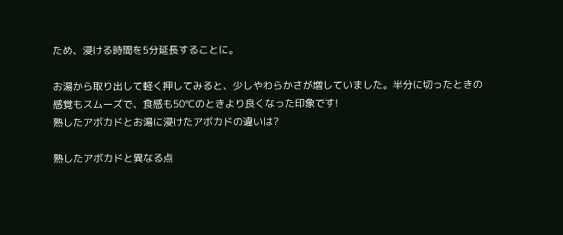ため、浸ける時間を5分延長することに。

お湯から取り出して軽く押してみると、少しやわらかさが増していました。半分に切ったときの感覚もスムーズで、食感も50℃のときより良くなった印象です!
熟したアボカドとお湯に浸けたアボカドの違いは?

熟したアボカドと異なる点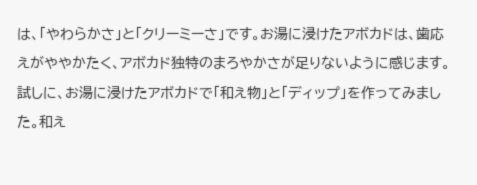は、「やわらかさ」と「クリーミーさ」です。お湯に浸けたアボカドは、歯応えがややかたく、アボカド独特のまろやかさが足りないように感じます。試しに、お湯に浸けたアボカドで「和え物」と「ディップ」を作ってみました。和え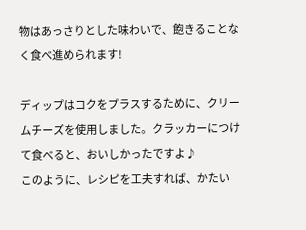物はあっさりとした味わいで、飽きることなく食べ進められます!

ディップはコクをプラスするために、クリームチーズを使用しました。クラッカーにつけて食べると、おいしかったですよ♪
このように、レシピを工夫すれば、かたい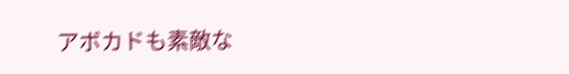アボカドも素敵な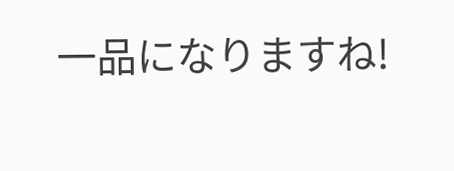一品になりますね!